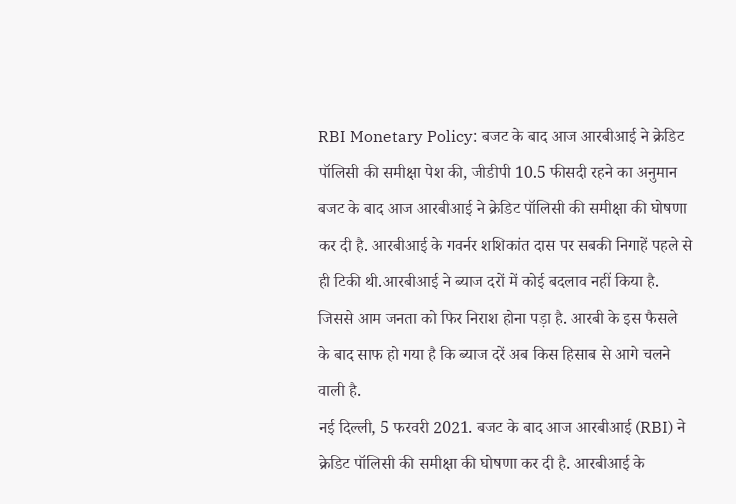RBI Monetary Policy: बजट के बाद आज आरबीआई ने क्रेडिट पॉलिसी की समीक्षा पेश की, जीडीपी 10.5 फीसदी रहने का अनुमान
बजट के बाद आज आरबीआई ने क्रेडिट पॉलिसी की समीक्षा की घोषणा कर दी है. आरबीआई के गवर्नर शशिकांत दास पर सबकी निगाहें पहले से ही टिकी थी.आरबीआई ने ब्याज दरों में कोई बदलाव नहीं किया है. जिससे आम जनता को फिर निराश होना पड़ा है. आरबी के इस फैसले के बाद साफ हो गया है कि ब्याज दरें अब किस हिसाब से आगे चलने वाली है.
नई दिल्ली, 5 फरवरी 2021. बजट के बाद आज आरबीआई (RBI) ने क्रेडिट पॉलिसी की समीक्षा की घोषणा कर दी है. आरबीआई के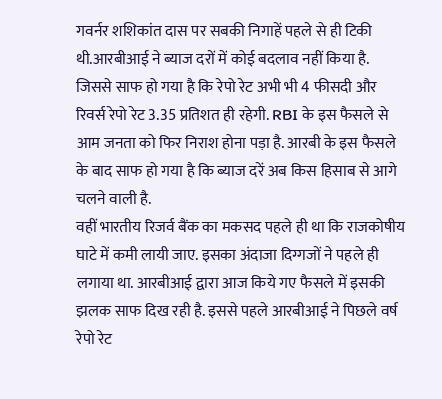गवर्नर शशिकांत दास पर सबकी निगाहें पहले से ही टिकी थी.आरबीआई ने ब्याज दरों में कोई बदलाव नहीं किया है. जिससे साफ हो गया है कि रेपो रेट अभी भी 4 फीसदी और रिवर्स रेपो रेट 3.35 प्रतिशत ही रहेगी. RBI के इस फैसले से आम जनता को फिर निराश होना पड़ा है. आरबी के इस फैसले के बाद साफ हो गया है कि ब्याज दरें अब किस हिसाब से आगे चलने वाली है.
वहीं भारतीय रिजर्व बैंक का मकसद पहले ही था कि राजकोषीय घाटे में कमी लायी जाए. इसका अंदाजा दिग्गजों ने पहले ही लगाया था. आरबीआई द्वारा आज किये गए फैसले में इसकी झलक साफ दिख रही है. इससे पहले आरबीआई ने पिछले वर्ष रेपो रेट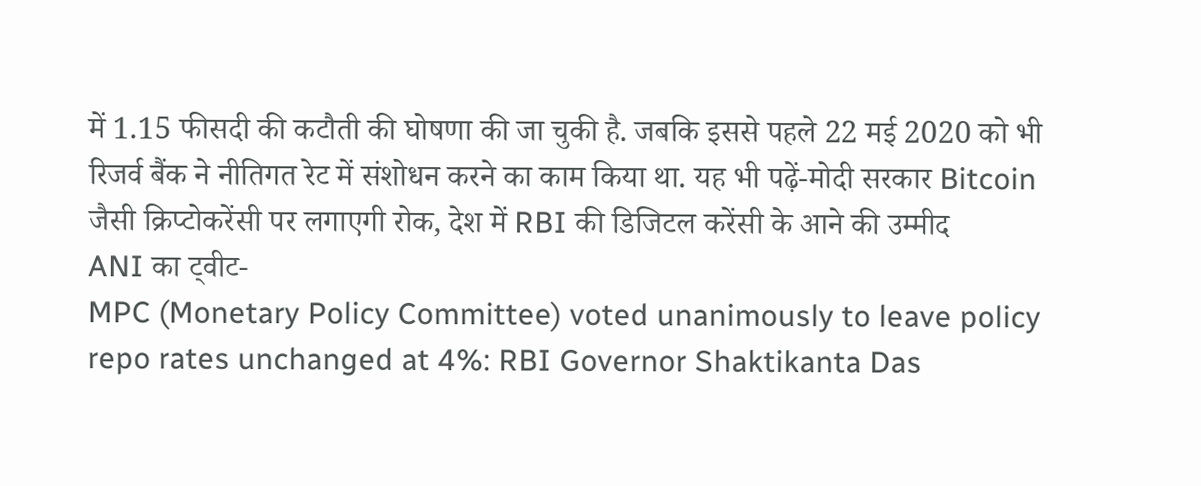में 1.15 फीसदी की कटौती की घोषणा की जा चुकी है. जबकि इससे पहले 22 मई 2020 को भी रिजर्व बैंक ने नीतिगत रेट में संशोधन करने का काम किया था. यह भी पढ़ें-मोदी सरकार Bitcoin जैसी क्रिप्टोकरेंसी पर लगाएगी रोक, देश में RBI की डिजिटल करेंसी के आने की उम्मीद
ANI का ट्वीट-
MPC (Monetary Policy Committee) voted unanimously to leave policy repo rates unchanged at 4%: RBI Governor Shaktikanta Das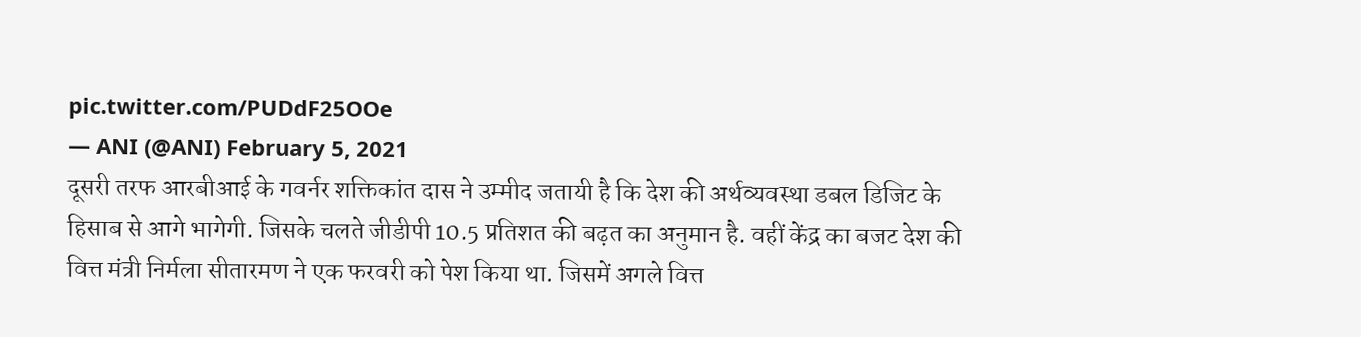pic.twitter.com/PUDdF25OOe
— ANI (@ANI) February 5, 2021
दूसरी तरफ आरबीआई के गवर्नर शक्तिकांत दास ने उम्मीद जतायी है कि देश की अर्थव्यवस्था डबल डिजिट के हिसाब से आगे भागेगी. जिसके चलते जीडीपी 10.5 प्रतिशत की बढ़त का अनुमान है. वहीं केंद्र का बजट देश की वित्त मंत्री निर्मला सीतारमण ने एक फरवरी को पेश किया था. जिसमें अगले वित्त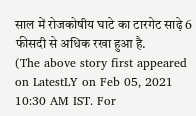साल में रोजकोषीय घाटे का टारगेट साढ़े 6 फीसदी से अधिक रखा हुआ है.
(The above story first appeared on LatestLY on Feb 05, 2021 10:30 AM IST. For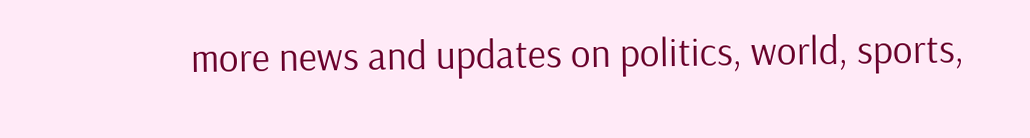more news and updates on politics, world, sports,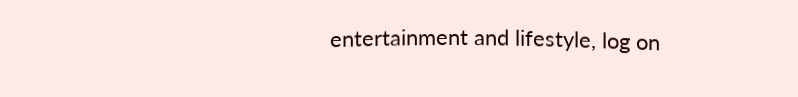entertainment and lifestyle, log on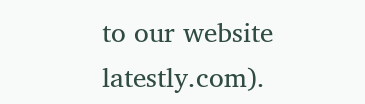to our website latestly.com).